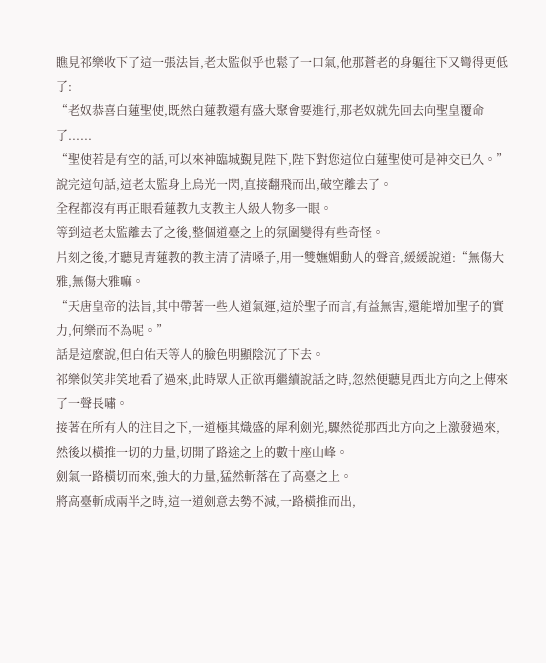瞧見祁樂收下了這一張法旨,老太監似乎也鬆了一口氣,他那蒼老的身軀往下又彎得更低了:
“老奴恭喜白蓮聖使,既然白蓮教還有盛大聚會要進行,那老奴就先回去向聖皇覆命了......
“聖使若是有空的話,可以來神臨城覲見陛下,陛下對您這位白蓮聖使可是神交已久。”
說完這句話,這老太監身上烏光一閃,直接翻飛而出,破空離去了。
全程都沒有再正眼看蓮教九支教主人級人物多一眼。
等到這老太監離去了之後,整個道臺之上的氛圍變得有些奇怪。
片刻之後,才聽見青蓮教的教主清了清嗓子,用一雙嫵媚動人的聲音,緩緩說道:“無傷大雅,無傷大雅嘛。
“天唐皇帝的法旨,其中帶著一些人道氣運,這於聖子而言,有益無害,還能增加聖子的實力,何樂而不為呢。”
話是這麼說,但白佑天等人的臉色明顯陰沉了下去。
祁樂似笑非笑地看了過來,此時眾人正欲再繼續說話之時,忽然便聽見西北方向之上傳來了一聲長嘯。
接著在所有人的注目之下,一道極其熾盛的犀利劍光,驟然從那西北方向之上激發過來,然後以橫推一切的力量,切開了路途之上的數十座山峰。
劍氣一路橫切而來,強大的力量,猛然斬落在了高臺之上。
將高臺斬成兩半之時,這一道劍意去勢不減,一路橫推而出,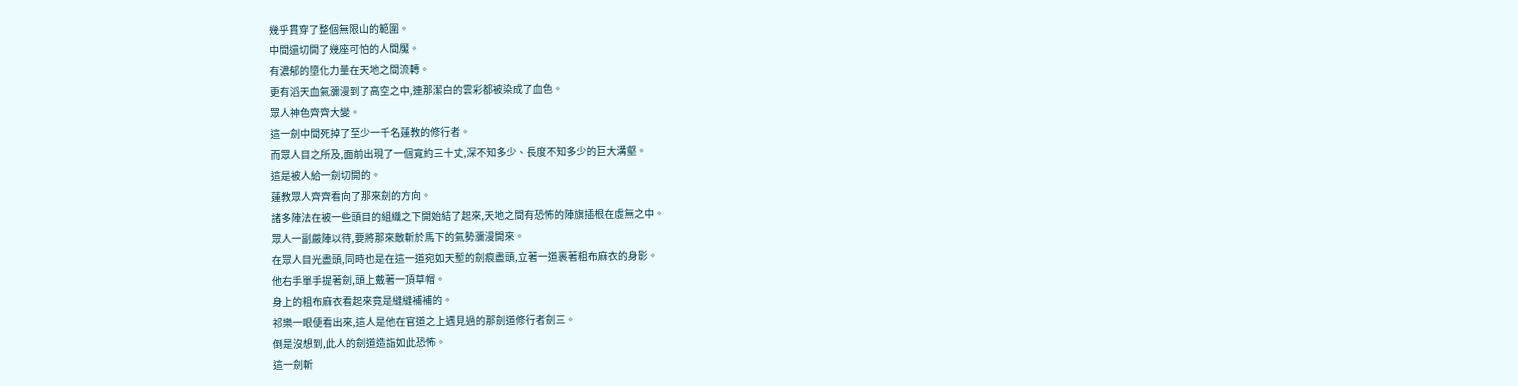幾乎貫穿了整個無限山的範圍。
中間還切開了幾座可怕的人間魘。
有濃郁的墮化力量在天地之間流轉。
更有滔天血氣瀰漫到了高空之中,連那潔白的雲彩都被染成了血色。
眾人神色齊齊大變。
這一劍中間死掉了至少一千名蓮教的修行者。
而眾人目之所及,面前出現了一個寬約三十丈,深不知多少、長度不知多少的巨大溝壑。
這是被人給一劍切開的。
蓮教眾人齊齊看向了那來劍的方向。
諸多陣法在被一些頭目的組織之下開始結了起來,天地之間有恐怖的陣旗插根在虛無之中。
眾人一副嚴陣以待,要將那來敵斬於馬下的氣勢瀰漫開來。
在眾人目光盡頭,同時也是在這一道宛如天塹的劍痕盡頭,立著一道裹著粗布麻衣的身影。
他右手單手提著劍,頭上戴著一頂草帽。
身上的粗布麻衣看起來竟是縫縫補補的。
祁樂一眼便看出來,這人是他在官道之上遇見過的那劍道修行者劍三。
倒是沒想到,此人的劍道造詣如此恐怖。
這一劍斬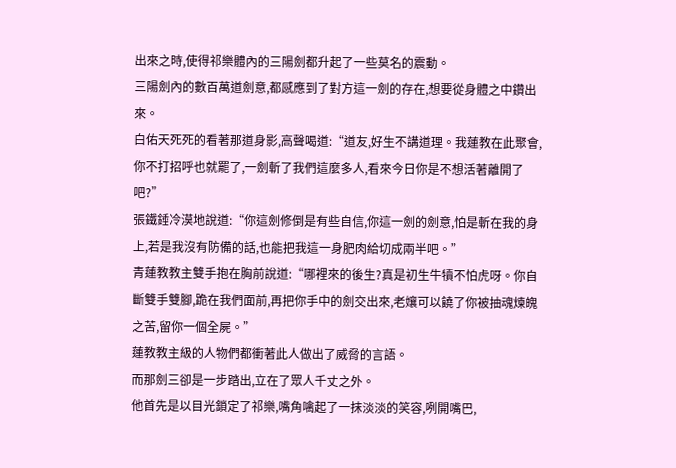出來之時,使得祁樂體內的三陽劍都升起了一些莫名的震動。
三陽劍內的數百萬道劍意,都感應到了對方這一劍的存在,想要從身體之中鑽出來。
白佑天死死的看著那道身影,高聲喝道:“道友,好生不講道理。我蓮教在此聚會,你不打招呼也就罷了,一劍斬了我們這麼多人,看來今日你是不想活著離開了吧?”
張鐵錘冷漠地說道:“你這劍修倒是有些自信,你這一劍的劍意,怕是斬在我的身上,若是我沒有防備的話,也能把我這一身肥肉給切成兩半吧。”
青蓮教教主雙手抱在胸前說道:“哪裡來的後生?真是初生牛犢不怕虎呀。你自斷雙手雙腳,跪在我們面前,再把你手中的劍交出來,老孃可以饒了你被抽魂煉魄之苦,留你一個全屍。”
蓮教教主級的人物們都衝著此人做出了威脅的言語。
而那劍三卻是一步踏出,立在了眾人千丈之外。
他首先是以目光鎖定了祁樂,嘴角噙起了一抹淡淡的笑容,咧開嘴巴,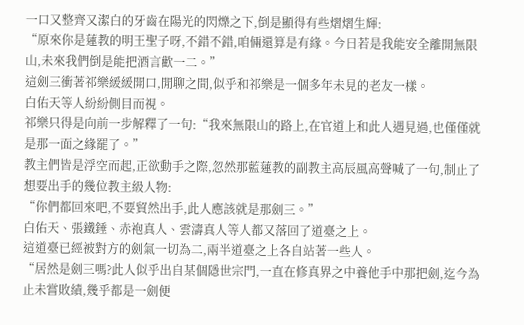一口又整齊又潔白的牙齒在陽光的閃爍之下,倒是顯得有些熠熠生輝:
“原來你是蓮教的明王聖子呀,不錯不錯,咱倆還算是有緣。今日若是我能安全離開無限山,未來我們倒是能把酒言歡一二。”
這劍三衝著祁樂緩緩開口,閒聊之間,似乎和祁樂是一個多年未見的老友一樣。
白佑天等人紛紛側目而視。
祁樂只得是向前一步解釋了一句:“我來無限山的路上,在官道上和此人遇見過,也僅僅就是那一面之緣罷了。”
教主們皆是浮空而起,正欲動手之際,忽然那藍蓮教的副教主高辰風高聲喊了一句,制止了想要出手的幾位教主級人物:
“你們都回來吧,不要貿然出手,此人應該就是那劍三。”
白佑天、張鐵錘、赤袍真人、雲濤真人等人都又落回了道臺之上。
這道臺已經被對方的劍氣一切為二,兩半道臺之上各自站著一些人。
“居然是劍三嗎?此人似乎出自某個隱世宗門,一直在修真界之中養他手中那把劍,迄今為止未嘗敗績,幾乎都是一劍便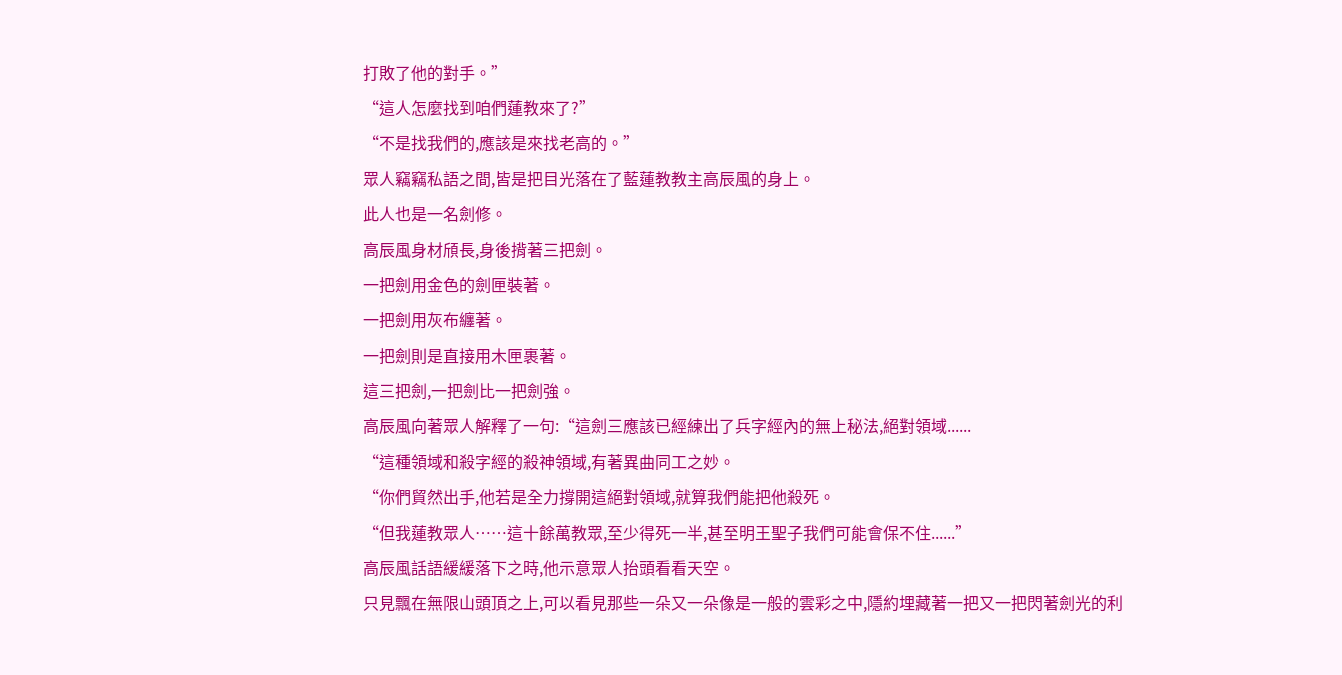打敗了他的對手。”
“這人怎麼找到咱們蓮教來了?”
“不是找我們的,應該是來找老高的。”
眾人竊竊私語之間,皆是把目光落在了藍蓮教教主高辰風的身上。
此人也是一名劍修。
高辰風身材頎長,身後揹著三把劍。
一把劍用金色的劍匣裝著。
一把劍用灰布纏著。
一把劍則是直接用木匣裹著。
這三把劍,一把劍比一把劍強。
高辰風向著眾人解釋了一句:“這劍三應該已經練出了兵字經內的無上秘法,絕對領域......
“這種領域和殺字經的殺神領域,有著異曲同工之妙。
“你們貿然出手,他若是全力撐開這絕對領域,就算我們能把他殺死。
“但我蓮教眾人……這十餘萬教眾,至少得死一半,甚至明王聖子我們可能會保不住......”
高辰風話語緩緩落下之時,他示意眾人抬頭看看天空。
只見飄在無限山頭頂之上,可以看見那些一朵又一朵像是一般的雲彩之中,隱約埋藏著一把又一把閃著劍光的利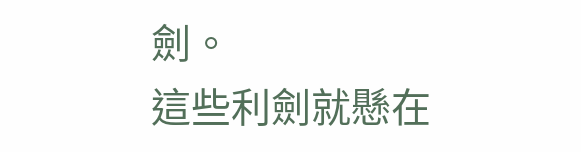劍。
這些利劍就懸在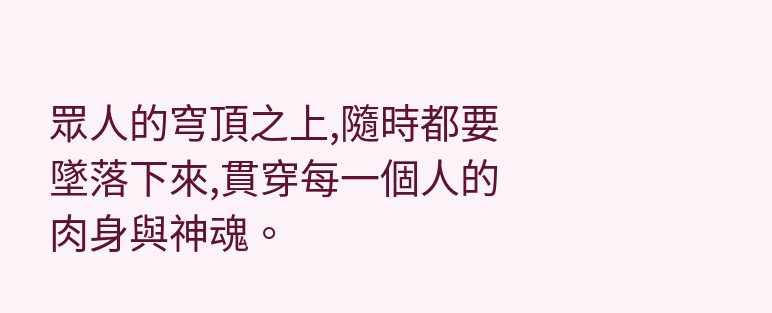眾人的穹頂之上,隨時都要墜落下來,貫穿每一個人的肉身與神魂。